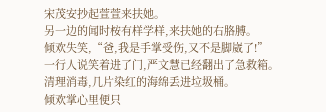宋茂安抄起萱萱来扶她。
另一边的闻时桉有样学样,来扶她的右胳膊。
倾欢失笑,“爸,我是手掌受伤,又不是脚崴了!”
一行人说笑着进了门,严文慧已经翻出了急救箱。
清理消毒,几片染红的海绵丢进垃圾桶。
倾欢掌心里便只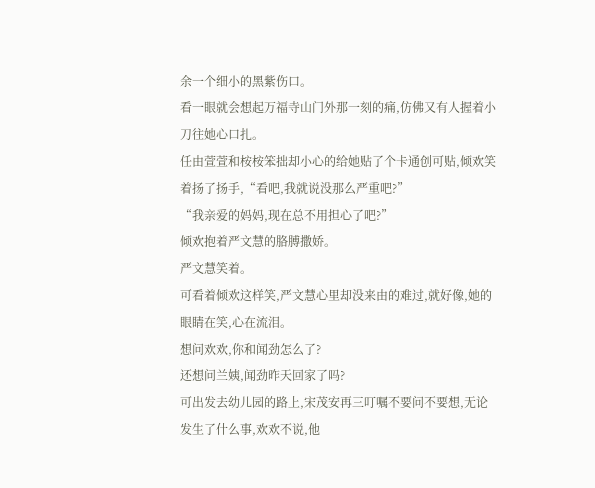余一个细小的黑紫伤口。
看一眼就会想起万福寺山门外那一刻的痛,仿佛又有人握着小刀往她心口扎。
任由萱萱和桉桉笨拙却小心的给她贴了个卡通创可贴,倾欢笑着扬了扬手,“看吧,我就说没那么严重吧?”
“我亲爱的妈妈,现在总不用担心了吧?”
倾欢抱着严文慧的胳膊撒娇。
严文慧笑着。
可看着倾欢这样笑,严文慧心里却没来由的难过,就好像,她的眼睛在笑,心在流泪。
想问欢欢,你和闻劲怎么了?
还想问兰姨,闻劲昨天回家了吗?
可出发去幼儿园的路上,宋茂安再三叮嘱不要问不要想,无论发生了什么事,欢欢不说,他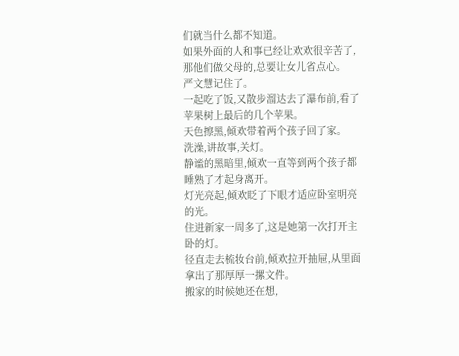们就当什么都不知道。
如果外面的人和事已经让欢欢很辛苦了,那他们做父母的,总要让女儿省点心。
严文慧记住了。
一起吃了饭,又散步溜达去了瀑布前,看了苹果树上最后的几个苹果。
天色擦黑,倾欢带着两个孩子回了家。
洗澡,讲故事,关灯。
静谧的黑暗里,倾欢一直等到两个孩子都睡熟了才起身离开。
灯光亮起,倾欢眨了下眼才适应卧室明亮的光。
住进新家一周多了,这是她第一次打开主卧的灯。
径直走去梳妆台前,倾欢拉开抽屉,从里面拿出了那厚厚一摞文件。
搬家的时候她还在想,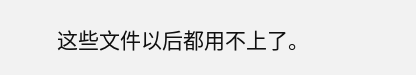这些文件以后都用不上了。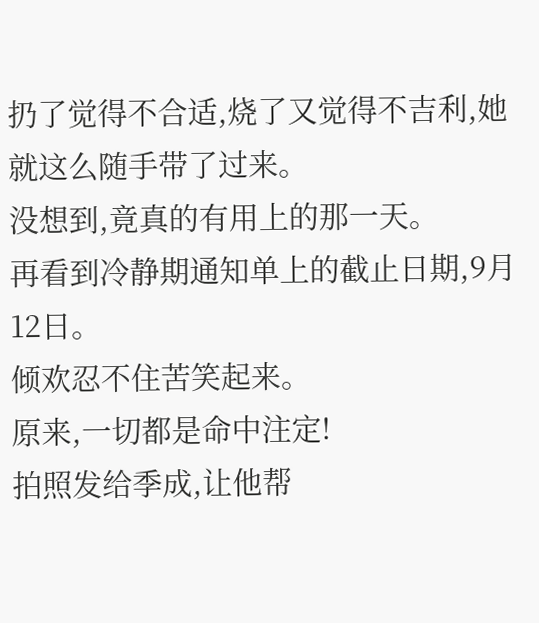扔了觉得不合适,烧了又觉得不吉利,她就这么随手带了过来。
没想到,竟真的有用上的那一天。
再看到冷静期通知单上的截止日期,9月12日。
倾欢忍不住苦笑起来。
原来,一切都是命中注定!
拍照发给季成,让他帮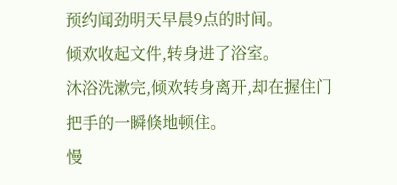预约闻劲明天早晨9点的时间。
倾欢收起文件,转身进了浴室。
沐浴洗漱完,倾欢转身离开,却在握住门把手的一瞬倏地顿住。
慢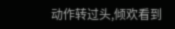动作转过头,倾欢看到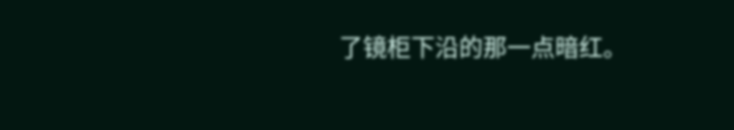了镜柜下沿的那一点暗红。